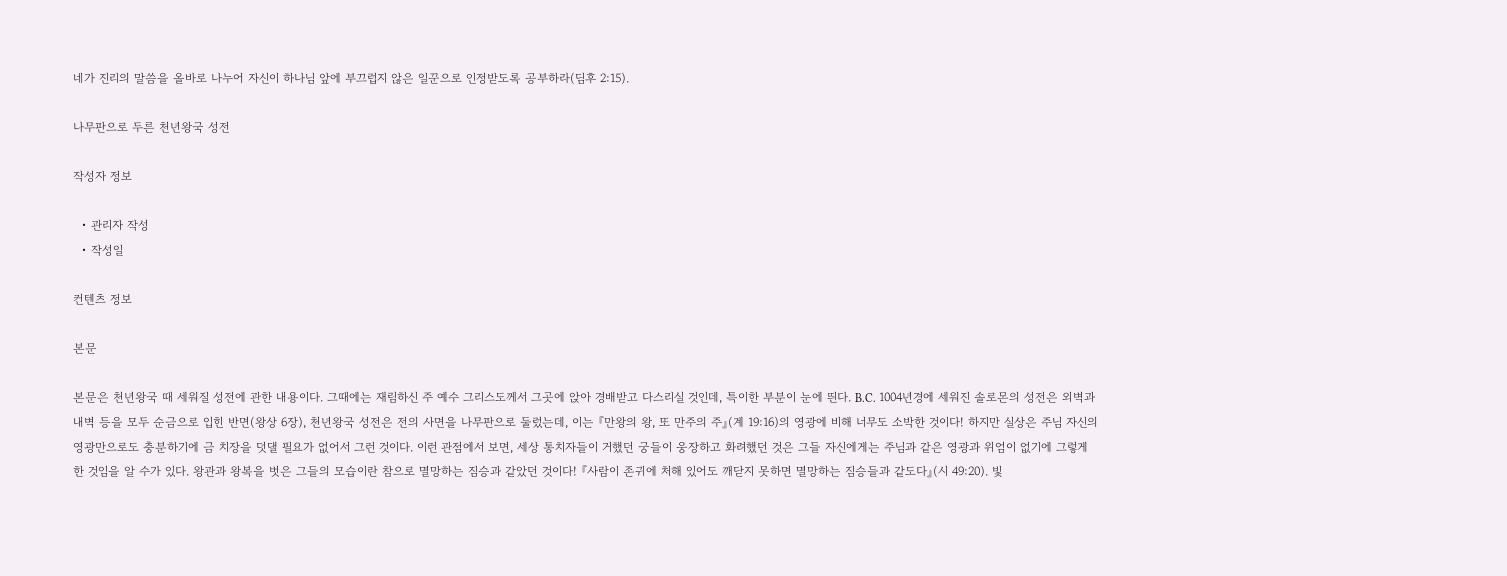네가 진리의 말씀을 올바로 나누어 자신이 하나님 앞에 부끄럽지 않은 일꾼으로 인정받도록 공부하라(딤후 2:15).

나무판으로 두른 천년왕국 성전

작성자 정보

  • 관리자 작성
  • 작성일

컨텐츠 정보

본문

본문은 천년왕국 때 세워질 성전에 관한 내용이다. 그때에는 재림하신 주 예수 그리스도께서 그곳에 앉아 경배받고 다스리실 것인데, 특이한 부분이 눈에 띈다. B.C. 1004년경에 세워진 솔로몬의 성전은 외벽과 내벽 등을 모두 순금으로 입힌 반면(왕상 6장), 천년왕국 성전은 전의 사면을 나무판으로 둘렀는데, 이는 『만왕의 왕, 또 만주의 주』(계 19:16)의 영광에 비해 너무도 소박한 것이다! 하지만 실상은 주님 자신의 영광만으로도 충분하기에 금 치장을 덧댈 필요가 없어서 그런 것이다. 이런 관점에서 보면, 세상 통치자들이 거했던 궁들이 웅장하고 화려했던 것은 그들 자신에게는 주님과 같은 영광과 위엄이 없기에 그렇게 한 것임을 알 수가 있다. 왕관과 왕복을 벗은 그들의 모습이란 참으로 멸망하는 짐승과 같았던 것이다! 『사람이 존귀에 처해 있어도 깨닫지 못하면 멸망하는 짐승들과 같도다』(시 49:20). 빛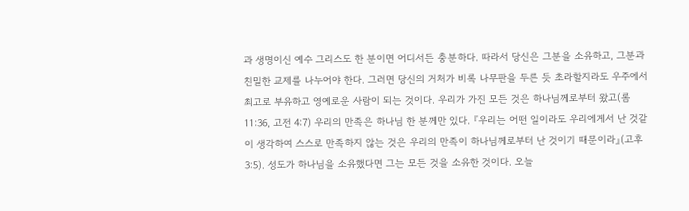과 생명이신 예수 그리스도 한 분이면 어디서든 충분하다. 따라서 당신은 그분을 소유하고, 그분과 친밀한 교제를 나누어야 한다. 그러면 당신의 거처가 비록 나무판을 두른 듯 초라할지라도 우주에서 최고로 부유하고 영예로운 사람이 되는 것이다. 우리가 가진 모든 것은 하나님께로부터 왔고(롬 11:36, 고전 4:7) 우리의 만족은 하나님 한 분께만 있다. 『우리는 어떤 일이라도 우리에게서 난 것같이 생각하여 스스로 만족하지 않는 것은 우리의 만족이 하나님께로부터 난 것이기 때문이라』(고후 3:5). 성도가 하나님을 소유했다면 그는 모든 것을 소유한 것이다. 오늘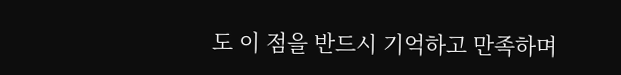도 이 점을 반드시 기억하고 만족하며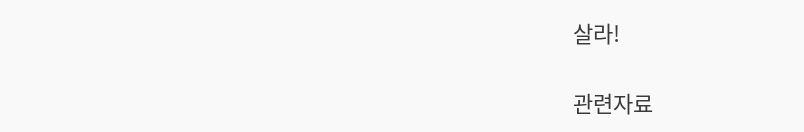살라!

관련자료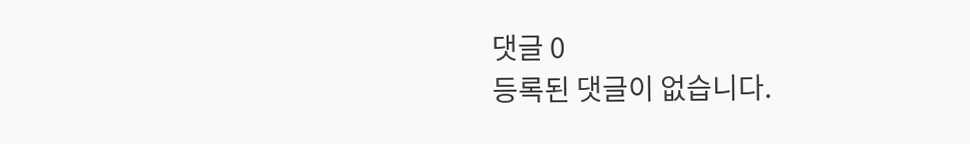댓글 0
등록된 댓글이 없습니다.